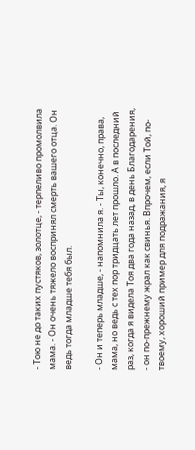- Тою не до таких пустяков, золотце, - терпеливо промолвила мама. - Он очень тяжело воспринял смерть вашего отца. Он ведь тогда младше тебя был.

- Он и теперь младше, - напомнила я. - Ты, конечно, права, мама, но ведь с тех пор тридцать лет прошло. А в последний раз, когда я видела Тоя два года назад, в день Благодарения, - он по-прежнему жрал как свинья. Впрочем, если Той, по-твоему, хороший пример для подражания, я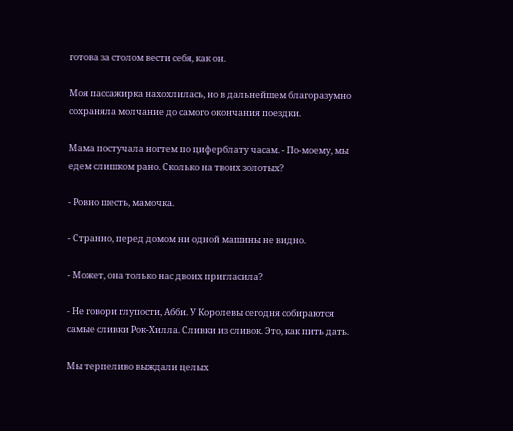готова за столом вести себя, как он.

Моя пассажирка нахохлилась, но в дальнейшем благоразумно сохраняла молчание до самого окончания поездки.

Мама постучала ногтем по циферблату часам. - По-моему, мы едем слишком рано. Сколько на твоих золотых?

- Ровно шесть, мамочка.

- Странно, перед домом ни одной машины не видно.

- Может, она только нас двоих пригласила?

- Не говори глупости, Абби. У Королевы сегодня собираются самые сливки Рок-Хилла. Сливки из сливок. Это, как пить дать.

Мы терпеливо выждали целых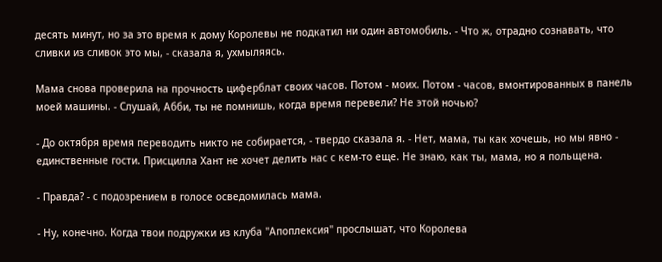десять минут, но за это время к дому Королевы не подкатил ни один автомобиль. - Что ж, отрадно сознавать, что сливки из сливок это мы, - сказала я, ухмыляясь.

Мама снова проверила на прочность циферблат своих часов. Потом - моих. Потом - часов, вмонтированных в панель моей машины. - Слушай, Абби, ты не помнишь, когда время перевели? Не этой ночью?

- До октября время переводить никто не собирается, - твердо сказала я. - Нет, мама, ты как хочешь, но мы явно - единственные гости. Присцилла Хант не хочет делить нас с кем-то еще. Не знаю, как ты, мама, но я польщена.

- Правда? - с подозрением в голосе осведомилась мама.

- Ну, конечно. Когда твои подружки из клуба "Апоплексия" прослышат, что Королева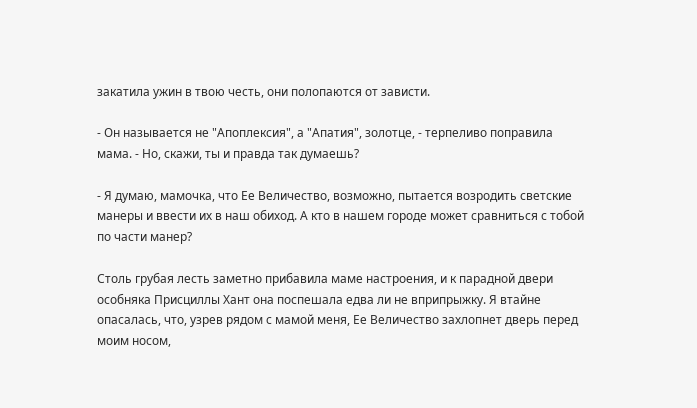закатила ужин в твою честь, они полопаются от зависти.

- Он называется не "Апоплексия", а "Апатия", золотце, - терпеливо поправила мама. - Но, скажи, ты и правда так думаешь?

- Я думаю, мамочка, что Ее Величество, возможно, пытается возродить светские манеры и ввести их в наш обиход. А кто в нашем городе может сравниться с тобой по части манер?

Столь грубая лесть заметно прибавила маме настроения, и к парадной двери особняка Присциллы Хант она поспешала едва ли не вприпрыжку. Я втайне опасалась, что, узрев рядом с мамой меня, Ее Величество захлопнет дверь перед моим носом,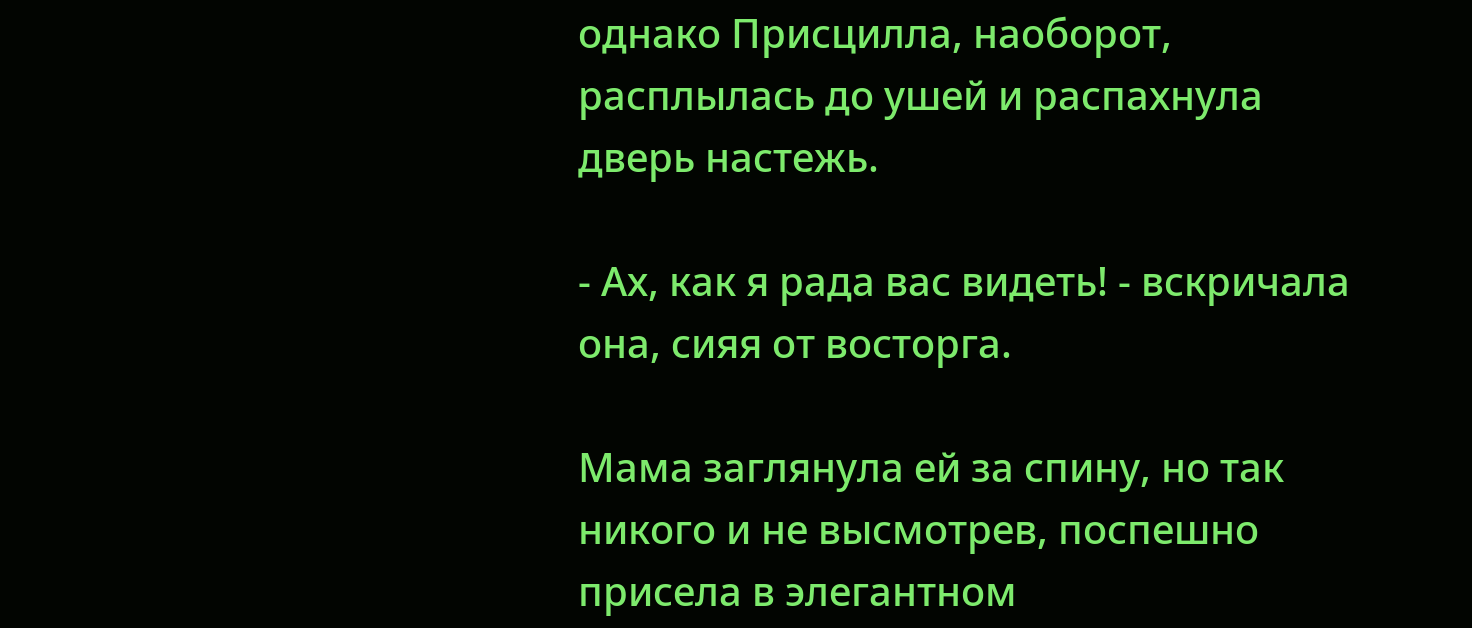однако Присцилла, наоборот, расплылась до ушей и распахнула дверь настежь.

- Ах, как я рада вас видеть! - вскричала она, сияя от восторга.

Мама заглянула ей за спину, но так никого и не высмотрев, поспешно присела в элегантном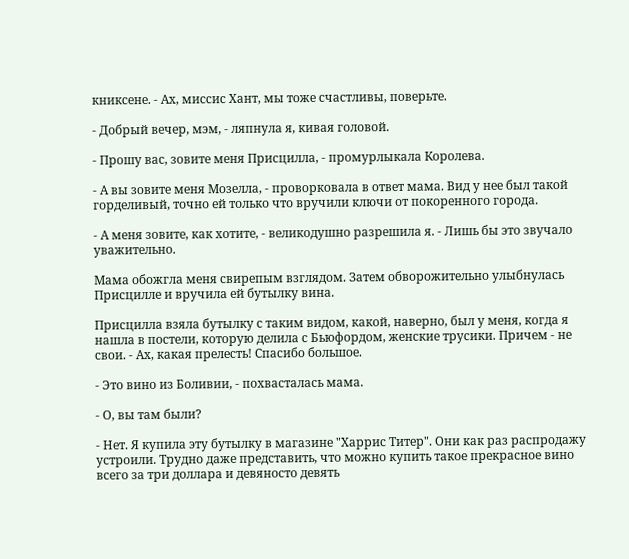книксене. - Ах, миссис Хант, мы тоже счастливы, поверьте.

- Добрый вечер, мэм, - ляпнула я, кивая головой.

- Прошу вас, зовите меня Присцилла, - промурлыкала Королева.

- А вы зовите меня Мозелла, - проворковала в ответ мама. Вид у нее был такой горделивый, точно ей только что вручили ключи от покоренного города.

- А меня зовите, как хотите, - великодушно разрешила я. - Лишь бы это звучало уважительно.

Мама обожгла меня свирепым взглядом. Затем обворожительно улыбнулась Присцилле и вручила ей бутылку вина.

Присцилла взяла бутылку с таким видом, какой, наверно, был у меня, когда я нашла в постели, которую делила с Бьюфордом, женские трусики. Причем - не свои. - Ах, какая прелесть! Спасибо большое.

- Это вино из Боливии, - похвасталась мама.

- О, вы там были?

- Нет. Я купила эту бутылку в магазине "Харрис Титер". Они как раз распродажу устроили. Трудно даже представить, что можно купить такое прекрасное вино всего за три доллара и девяносто девять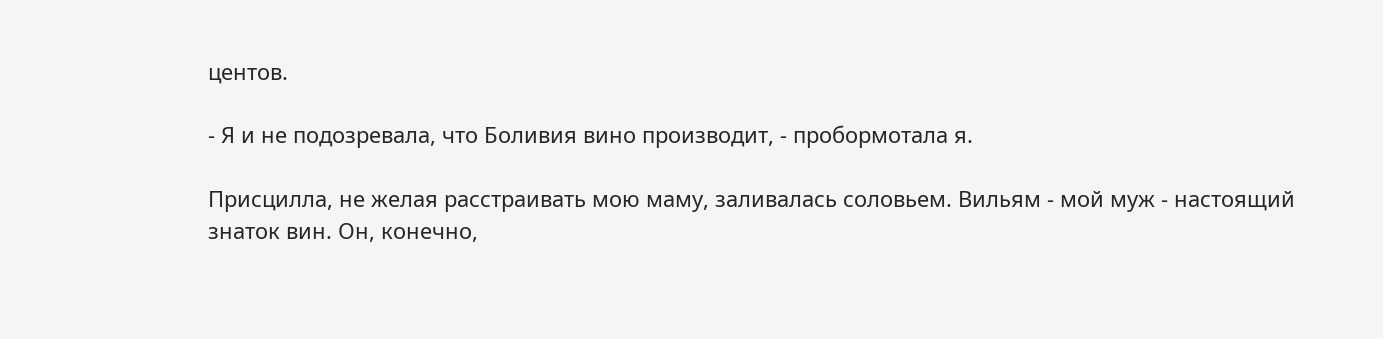центов.

- Я и не подозревала, что Боливия вино производит, - пробормотала я.

Присцилла, не желая расстраивать мою маму, заливалась соловьем. Вильям - мой муж - настоящий знаток вин. Он, конечно,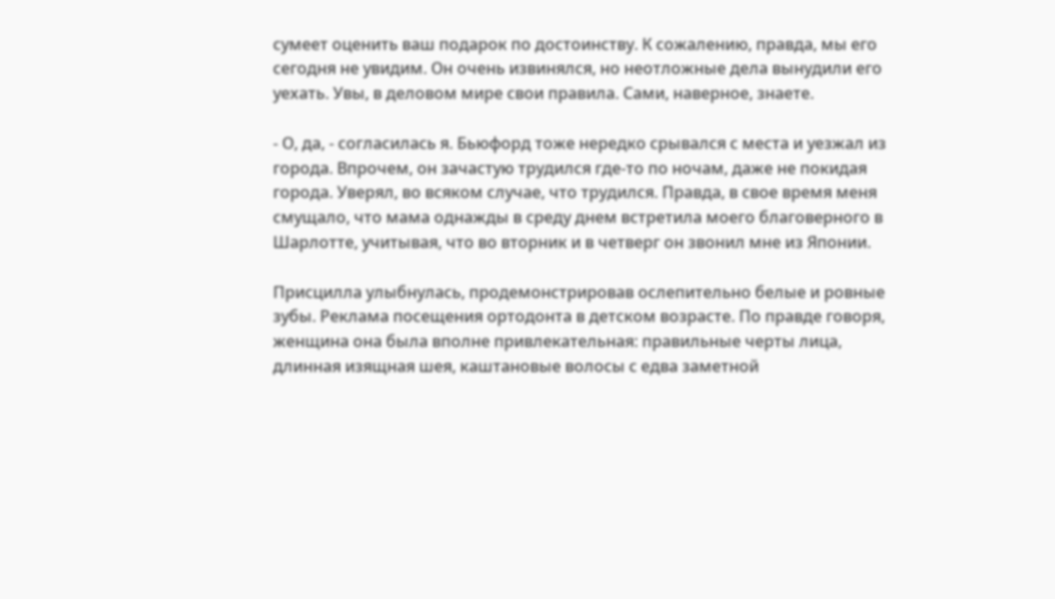сумеет оценить ваш подарок по достоинству. К сожалению, правда, мы его сегодня не увидим. Он очень извинялся, но неотложные дела вынудили его уехать. Увы, в деловом мире свои правила. Сами, наверное, знаете.

- О, да, - согласилась я. Бьюфорд тоже нередко срывался с места и уезжал из города. Впрочем, он зачастую трудился где-то по ночам, даже не покидая города. Уверял, во всяком случае, что трудился. Правда, в свое время меня смущало, что мама однажды в среду днем встретила моего благоверного в Шарлотте, учитывая, что во вторник и в четверг он звонил мне из Японии.

Присцилла улыбнулась, продемонстрировав ослепительно белые и ровные зубы. Реклама посещения ортодонта в детском возрасте. По правде говоря, женщина она была вполне привлекательная: правильные черты лица, длинная изящная шея, каштановые волосы с едва заметной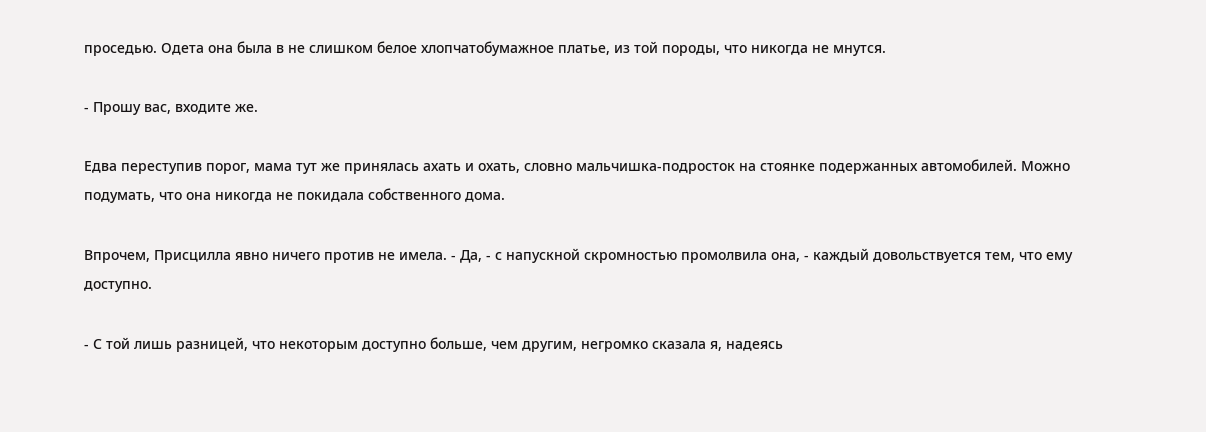проседью. Одета она была в не слишком белое хлопчатобумажное платье, из той породы, что никогда не мнутся.

- Прошу вас, входите же.

Едва переступив порог, мама тут же принялась ахать и охать, словно мальчишка-подросток на стоянке подержанных автомобилей. Можно подумать, что она никогда не покидала собственного дома.

Впрочем, Присцилла явно ничего против не имела. - Да, - с напускной скромностью промолвила она, - каждый довольствуется тем, что ему доступно.

- С той лишь разницей, что некоторым доступно больше, чем другим, негромко сказала я, надеясь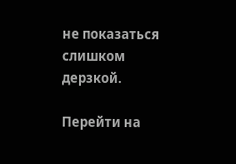не показаться слишком дерзкой.

Перейти на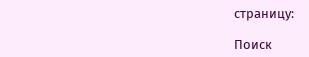страницу:

Поиск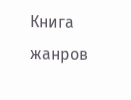Книга жанров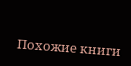Похожие книги